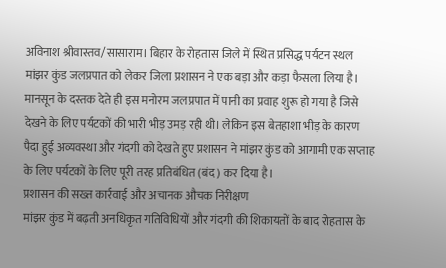अविनाश श्रीवास्तव/सासाराम। बिहार के रोहतास जिले में स्थित प्रसिद्ध पर्यटन स्थल मांझर कुंड जलप्रपात को लेकर जिला प्रशासन ने एक बड़ा और कड़ा फैसला लिया है। मानसून के दस्तक देते ही इस मनोरम जलप्रपात में पानी का प्रवाह शुरू हो गया है जिसे देखने के लिए पर्यटकों की भारी भीड़ उमड़ रही थी। लेकिन इस बेतहाशा भीड़ के कारण पैदा हुई अव्यवस्था और गंदगी को देखते हुए प्रशासन ने मांझर कुंड को आगामी एक सप्ताह के लिए पर्यटकों के लिए पूरी तरह प्रतिबंधित (बंद) कर दिया है।
प्रशासन की सख्त कार्रवाई और अचानक औचक निरीक्षण
मांझर कुंड में बढ़ती अनधिकृत गतिविधियों और गंदगी की शिकायतों के बाद रोहतास के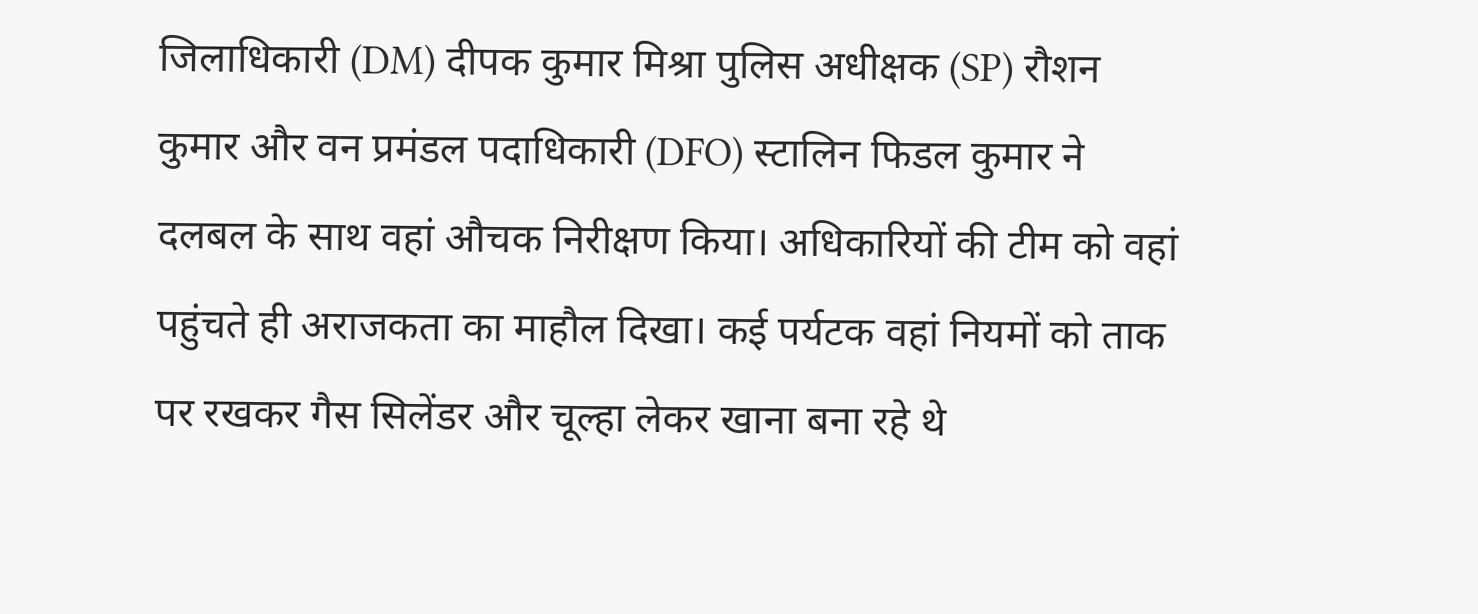जिलाधिकारी (DM) दीपक कुमार मिश्रा पुलिस अधीक्षक (SP) रौशन कुमार और वन प्रमंडल पदाधिकारी (DFO) स्टालिन फिडल कुमार ने दलबल के साथ वहां औचक निरीक्षण किया। अधिकारियों की टीम को वहां पहुंचते ही अराजकता का माहौल दिखा। कई पर्यटक वहां नियमों को ताक पर रखकर गैस सिलेंडर और चूल्हा लेकर खाना बना रहे थे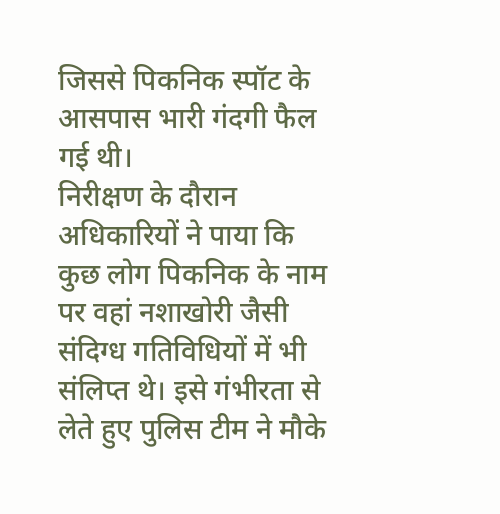जिससे पिकनिक स्पॉट के आसपास भारी गंदगी फैल गई थी।
निरीक्षण के दौरान अधिकारियों ने पाया कि कुछ लोग पिकनिक के नाम पर वहां नशाखोरी जैसी संदिग्ध गतिविधियों में भी संलिप्त थे। इसे गंभीरता से लेते हुए पुलिस टीम ने मौके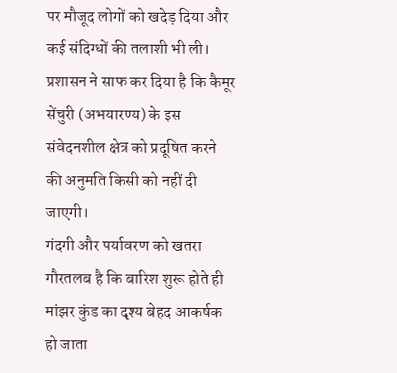पर मौजूद लोगों को खदेड़ दिया और कई संदिग्धों की तलाशी भी ली। प्रशासन ने साफ कर दिया है कि कैमूर सेंचुरी (अभयारण्य) के इस संवेदनशील क्षेत्र को प्रदूषित करने की अनुमति किसी को नहीं दी जाएगी।
गंदगी और पर्यावरण को खतरा
गौरतलब है कि बारिश शुरू होते ही मांझर कुंड का दृश्य बेहद आकर्षक हो जाता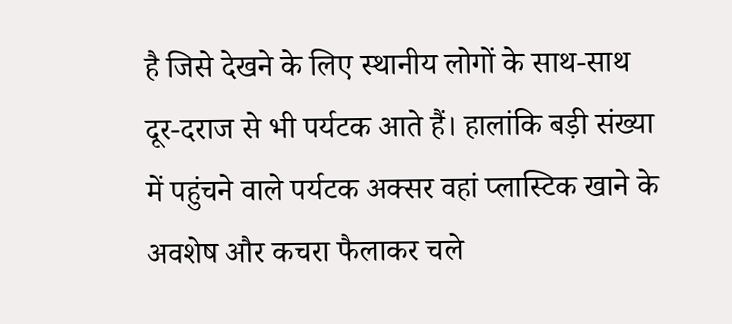है जिसे देखने के लिए स्थानीय लोगों के साथ-साथ दूर-दराज से भी पर्यटक आते हैं। हालांकि बड़ी संख्या में पहुंचने वाले पर्यटक अक्सर वहां प्लास्टिक खाने के अवशेष और कचरा फैलाकर चले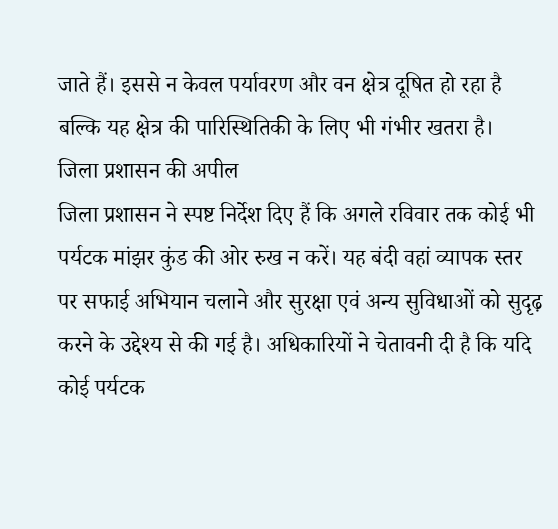जाते हैं। इससे न केवल पर्यावरण और वन क्षेत्र दूषित हो रहा है बल्कि यह क्षेत्र की पारिस्थितिकी के लिए भी गंभीर खतरा है।
जिला प्रशासन की अपील
जिला प्रशासन ने स्पष्ट निर्देश दिए हैं कि अगले रविवार तक कोई भी पर्यटक मांझर कुंड की ओर रुख न करें। यह बंदी वहां व्यापक स्तर पर सफाई अभियान चलाने और सुरक्षा एवं अन्य सुविधाओं को सुदृढ़ करने के उद्देश्य से की गई है। अधिकारियों ने चेतावनी दी है कि यदि कोई पर्यटक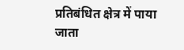प्रतिबंधित क्षेत्र में पाया जाता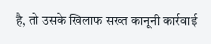है, तो उसके खिलाफ सख्त कानूनी कार्रवाई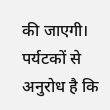की जाएगी। पर्यटकों से अनुरोध है कि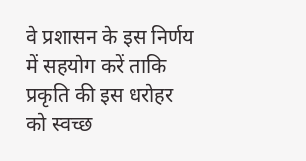वे प्रशासन के इस निर्णय में सहयोग करें ताकि प्रकृति की इस धरोहर को स्वच्छ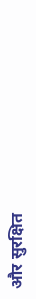और सुरक्षित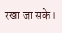रखा जा सके।